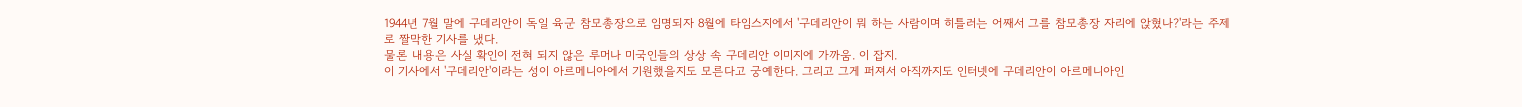1944년 7월 말에 구데리안이 독일 육군 참모총장으로 임명되자 8월에 타임스지에서 '구데리안이 뭐 하는 사람이며 히틀러는 어째서 그를 참모총장 자리에 앉혔나?'라는 주제로 짤막한 기사를 냈다.
물론 내용은 사실 확인이 전혀 되지 않은 루머나 미국인들의 상상 속 구데리안 이미지에 가까움. 이 잡지.
이 기사에서 '구데리안'이라는 성이 아르메니아에서 기원했을지도 모른다고 궁예한다. 그리고 그게 퍼져서 아직까지도 인터넷에 구데리안이 아르메니아인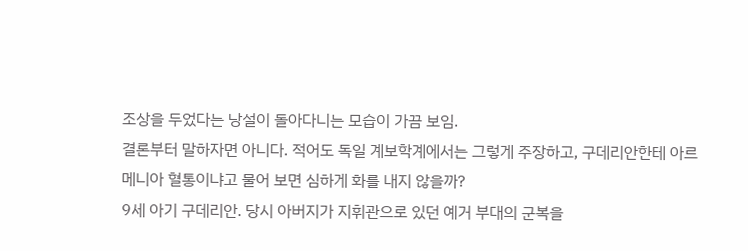조상을 두었다는 낭설이 돌아다니는 모습이 가끔 보임.
결론부터 말하자면 아니다. 적어도 독일 계보학계에서는 그렇게 주장하고, 구데리안한테 아르메니아 혈통이냐고 물어 보면 심하게 화를 내지 않을까?
9세 아기 구데리안. 당시 아버지가 지휘관으로 있던 예거 부대의 군복을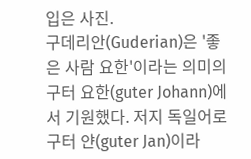입은 사진.
구데리안(Guderian)은 '좋은 사람 요한'이라는 의미의 구터 요한(guter Johann)에서 기원했다. 저지 독일어로 구터 얀(guter Jan)이라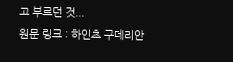고 부르던 것...
원문 링크 : 하인츠 구데리안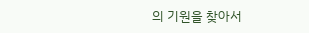의 기원을 찾아서